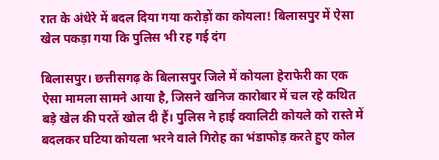रात के अंधेरे में बदल दिया गया करोड़ों का कोयला! बिलासपुर में ऐसा खेल पकड़ा गया कि पुलिस भी रह गई दंग

बिलासपुर। छत्तीसगढ़ के बिलासपुर जिले में कोयला हेराफेरी का एक ऐसा मामला सामने आया है, जिसने खनिज कारोबार में चल रहे कथित बड़े खेल की परतें खोल दी हैं। पुलिस ने हाई क्वालिटी कोयले को रास्ते में बदलकर घटिया कोयला भरने वाले गिरोह का भंडाफोड़ करते हुए कोल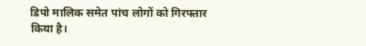डिपो मालिक समेत पांच लोगों को गिरफ्तार किया है।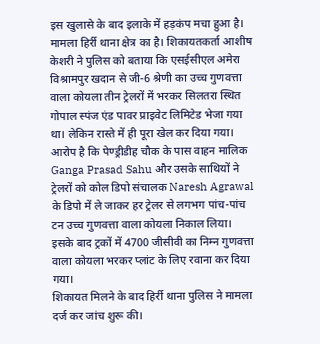इस खुलासे के बाद इलाके में हड़कंप मचा हुआ है।
मामला हिर्री थाना क्षेत्र का है। शिकायतकर्ता आशीष केशरी ने पुलिस को बताया कि एसईसीएल अमेरा विश्रामपुर खदान से जी-6 श्रेणी का उच्च गुणवत्ता वाला कोयला तीन ट्रेलरों में भरकर सिलतरा स्थित गोपाल स्पंज एंड पावर प्राइवेट लिमिटेड भेजा गया था। लेकिन रास्ते में ही पूरा खेल कर दिया गया।
आरोप है कि पेण्ड्रीडीह चौक के पास वाहन मालिक Ganga Prasad Sahu और उसके साथियों ने ट्रेलरों को कोल डिपो संचालक Naresh Agrawal के डिपो में ले जाकर हर ट्रेलर से लगभग पांच-पांच टन उच्च गुणवत्ता वाला कोयला निकाल लिया। इसके बाद ट्रकों में 4700 जीसीवी का निम्न गुणवत्ता वाला कोयला भरकर प्लांट के लिए रवाना कर दिया गया।
शिकायत मिलने के बाद हिर्री थाना पुलिस ने मामला दर्ज कर जांच शुरू की।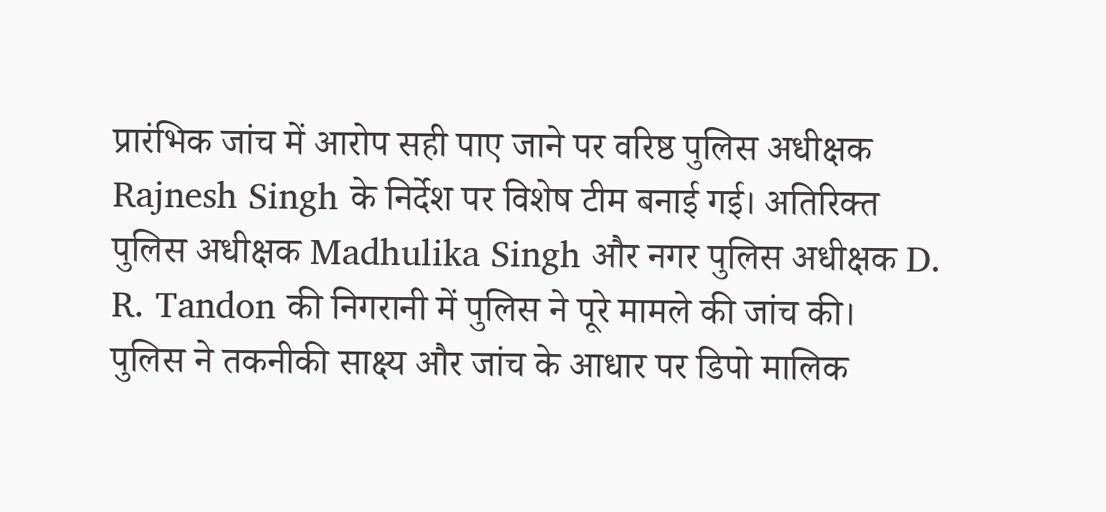प्रारंभिक जांच में आरोप सही पाए जाने पर वरिष्ठ पुलिस अधीक्षक Rajnesh Singh के निर्देश पर विशेष टीम बनाई गई। अतिरिक्त पुलिस अधीक्षक Madhulika Singh और नगर पुलिस अधीक्षक D. R. Tandon की निगरानी में पुलिस ने पूरे मामले की जांच की।
पुलिस ने तकनीकी साक्ष्य और जांच के आधार पर डिपो मालिक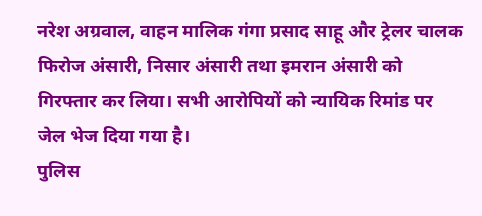नरेश अग्रवाल, वाहन मालिक गंगा प्रसाद साहू और ट्रेलर चालक फिरोज अंसारी, निसार अंसारी तथा इमरान अंसारी को गिरफ्तार कर लिया। सभी आरोपियों को न्यायिक रिमांड पर जेल भेज दिया गया है।
पुलिस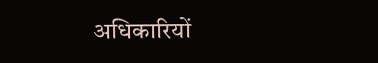अधिकारियों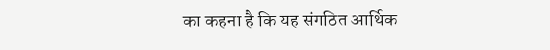का कहना है कि यह संगठित आर्थिक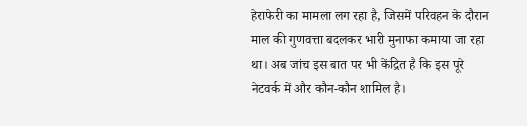हेराफेरी का मामला लग रहा है, जिसमें परिवहन के दौरान माल की गुणवत्ता बदलकर भारी मुनाफा कमाया जा रहा था। अब जांच इस बात पर भी केंद्रित है कि इस पूरे नेटवर्क में और कौन-कौन शामिल है।